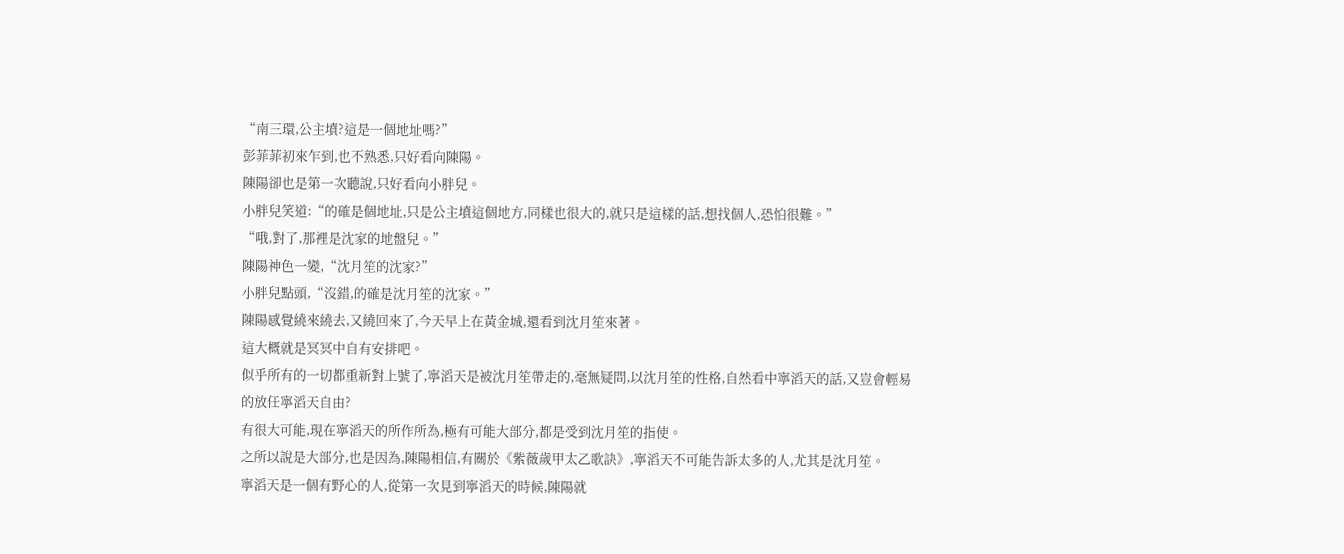“南三環,公主墳?這是一個地址嗎?”
彭菲菲初來乍到,也不熟悉,只好看向陳陽。
陳陽卻也是第一次聽說,只好看向小胖兒。
小胖兒笑道:“的確是個地址,只是公主墳這個地方,同樣也很大的,就只是這樣的話,想找個人,恐怕很難。”
“哦,對了,那裡是沈家的地盤兒。”
陳陽神色一變,“沈月笙的沈家?”
小胖兒點頭,“沒錯,的確是沈月笙的沈家。”
陳陽感覺繞來繞去,又繞回來了,今天早上在黃金城,還看到沈月笙來著。
這大概就是冥冥中自有安排吧。
似乎所有的一切都重新對上號了,寧滔天是被沈月笙帶走的,毫無疑問,以沈月笙的性格,自然看中寧滔天的話,又豈會輕易的放任寧滔天自由?
有很大可能,現在寧滔天的所作所為,極有可能大部分,都是受到沈月笙的指使。
之所以說是大部分,也是因為,陳陽相信,有關於《紫薇歲甲太乙歌訣》,寧滔天不可能告訴太多的人,尤其是沈月笙。
寧滔天是一個有野心的人,從第一次見到寧滔天的時候,陳陽就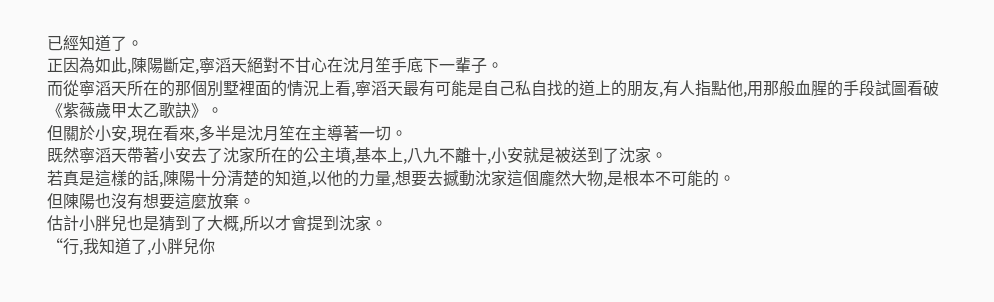已經知道了。
正因為如此,陳陽斷定,寧滔天絕對不甘心在沈月笙手底下一輩子。
而從寧滔天所在的那個別墅裡面的情況上看,寧滔天最有可能是自己私自找的道上的朋友,有人指點他,用那般血腥的手段試圖看破《紫薇歲甲太乙歌訣》。
但關於小安,現在看來,多半是沈月笙在主導著一切。
既然寧滔天帶著小安去了沈家所在的公主墳,基本上,八九不離十,小安就是被送到了沈家。
若真是這樣的話,陳陽十分清楚的知道,以他的力量,想要去撼動沈家這個龐然大物,是根本不可能的。
但陳陽也沒有想要這麼放棄。
估計小胖兒也是猜到了大概,所以才會提到沈家。
“行,我知道了,小胖兒你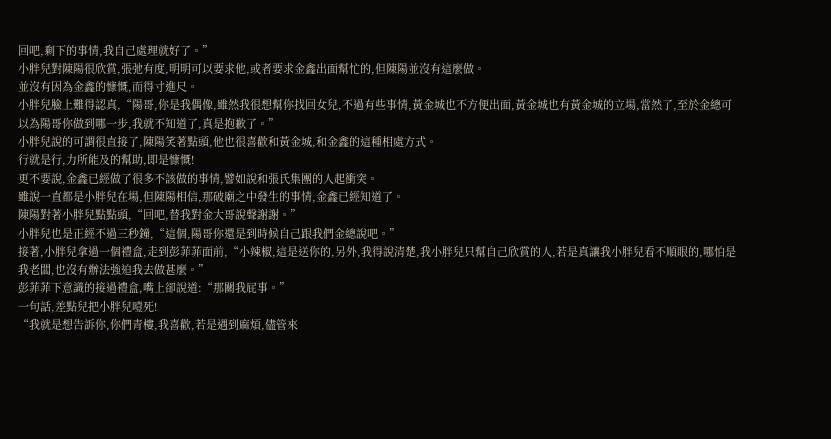回吧,剩下的事情,我自己處理就好了。”
小胖兒對陳陽很欣賞,張弛有度,明明可以要求他,或者要求金鑫出面幫忙的,但陳陽並沒有這麼做。
並沒有因為金鑫的慷慨,而得寸進尺。
小胖兒臉上難得認真,“陽哥,你是我偶像,雖然我很想幫你找回女兒,不過有些事情,黃金城也不方便出面,黃金城也有黃金城的立場,當然了,至於金總可以為陽哥你做到哪一步,我就不知道了,真是抱歉了。”
小胖兒說的可謂很直接了,陳陽笑著點頭,他也很喜歡和黃金城,和金鑫的這種相處方式。
行就是行,力所能及的幫助,即是慷慨!
更不要說,金鑫已經做了很多不該做的事情,譬如說和張氏集團的人起衝突。
雖說一直都是小胖兒在場,但陳陽相信,那破廟之中發生的事情,金鑫已經知道了。
陳陽對著小胖兒點點頭,“回吧,替我對金大哥說聲謝謝。”
小胖兒也是正經不過三秒鐘,“這個,陽哥你還是到時候自己跟我們金總說吧。”
接著,小胖兒拿過一個禮盒,走到彭菲菲面前,“小辣椒,這是送你的,另外,我得說清楚,我小胖兒只幫自己欣賞的人,若是真讓我小胖兒看不順眼的,哪怕是我老闆,也沒有辦法強迫我去做甚麼。”
彭菲菲下意識的接過禮盒,嘴上卻說道:“那關我屁事。”
一句話,差點兒把小胖兒噎死!
“我就是想告訴你,你們青樓,我喜歡,若是遇到麻煩,儘管來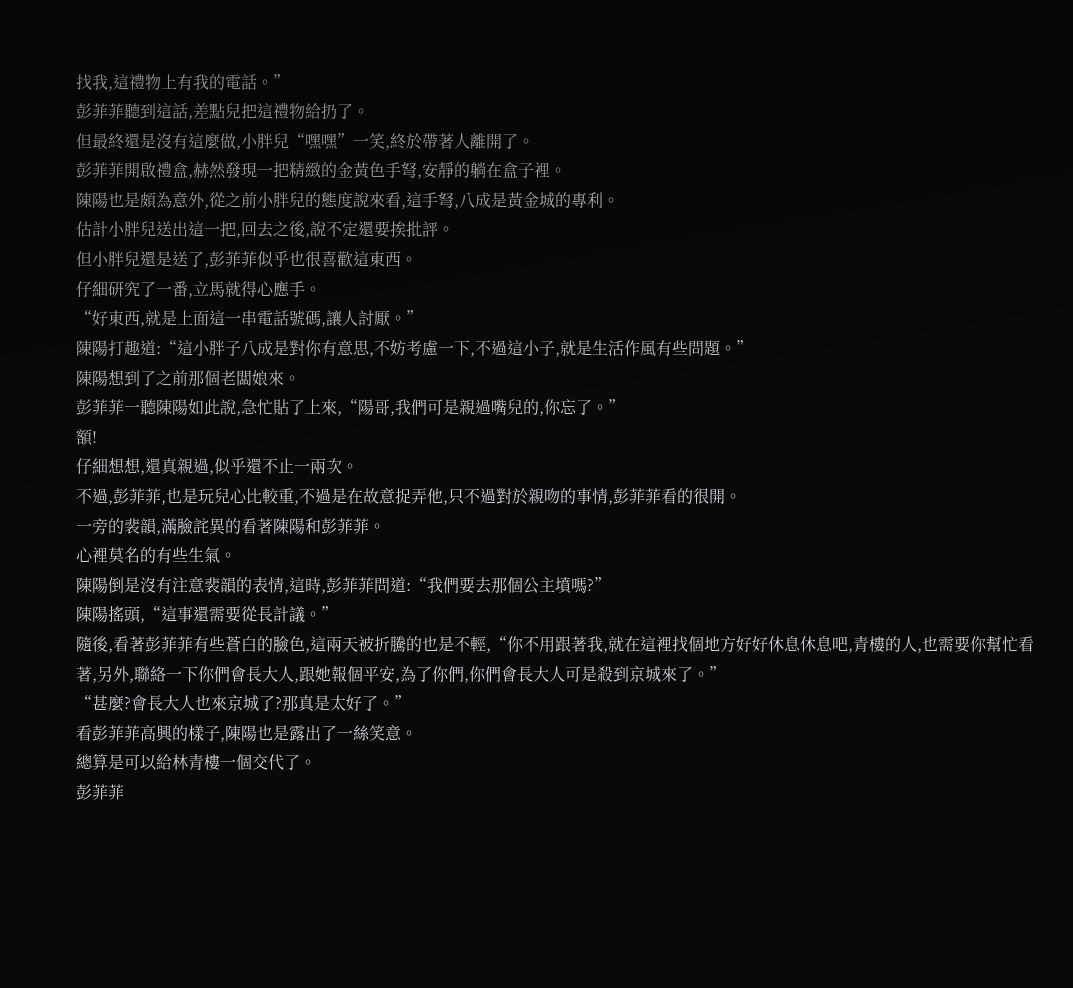找我,這禮物上有我的電話。”
彭菲菲聽到這話,差點兒把這禮物給扔了。
但最終還是沒有這麼做,小胖兒“嘿嘿”一笑,終於帶著人離開了。
彭菲菲開啟禮盒,赫然發現一把精緻的金黃色手弩,安靜的躺在盒子裡。
陳陽也是頗為意外,從之前小胖兒的態度說來看,這手弩,八成是黃金城的專利。
估計小胖兒送出這一把,回去之後,說不定還要挨批評。
但小胖兒還是送了,彭菲菲似乎也很喜歡這東西。
仔細研究了一番,立馬就得心應手。
“好東西,就是上面這一串電話號碼,讓人討厭。”
陳陽打趣道:“這小胖子八成是對你有意思,不妨考慮一下,不過這小子,就是生活作風有些問題。”
陳陽想到了之前那個老闆娘來。
彭菲菲一聽陳陽如此說,急忙貼了上來,“陽哥,我們可是親過嘴兒的,你忘了。”
額!
仔細想想,還真親過,似乎還不止一兩次。
不過,彭菲菲,也是玩兒心比較重,不過是在故意捉弄他,只不過對於親吻的事情,彭菲菲看的很開。
一旁的裴韻,滿臉詫異的看著陳陽和彭菲菲。
心裡莫名的有些生氣。
陳陽倒是沒有注意裴韻的表情,這時,彭菲菲問道:“我們要去那個公主墳嗎?”
陳陽搖頭,“這事還需要從長計議。”
隨後,看著彭菲菲有些蒼白的臉色,這兩天被折騰的也是不輕,“你不用跟著我,就在這裡找個地方好好休息休息吧,青樓的人,也需要你幫忙看著,另外,聯絡一下你們會長大人,跟她報個平安,為了你們,你們會長大人可是殺到京城來了。”
“甚麼?會長大人也來京城了?那真是太好了。”
看彭菲菲高興的樣子,陳陽也是露出了一絲笑意。
總算是可以給林青樓一個交代了。
彭菲菲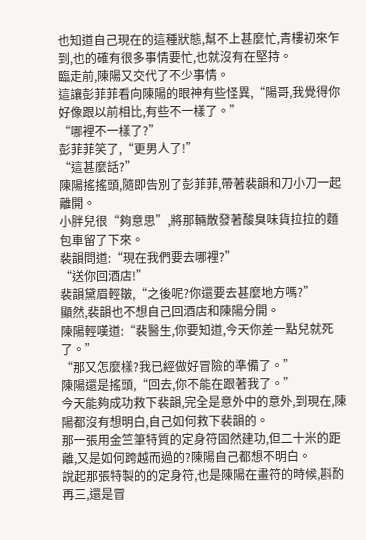也知道自己現在的這種狀態,幫不上甚麼忙,青樓初來乍到,也的確有很多事情要忙,也就沒有在堅持。
臨走前,陳陽又交代了不少事情。
這讓彭菲菲看向陳陽的眼神有些怪異,“陽哥,我覺得你好像跟以前相比,有些不一樣了。”
“哪裡不一樣了?”
彭菲菲笑了,“更男人了!”
“這甚麼話?”
陳陽搖搖頭,隨即告別了彭菲菲,帶著裴韻和刀小刀一起離開。
小胖兒很“夠意思”,將那輛散發著酸臭味貨拉拉的麵包車留了下來。
裴韻問道:“現在我們要去哪裡?”
“送你回酒店!”
裴韻黛眉輕皺,“之後呢?你還要去甚麼地方嗎?”
顯然,裴韻也不想自己回酒店和陳陽分開。
陳陽輕嘆道:“裴醫生,你要知道,今天你差一點兒就死了。”
“那又怎麼樣?我已經做好冒險的準備了。”
陳陽還是搖頭,“回去,你不能在跟著我了。”
今天能夠成功救下裴韻,完全是意外中的意外,到現在,陳陽都沒有想明白,自己如何救下裴韻的。
那一張用金竺筆特質的定身符固然建功,但二十米的距離,又是如何跨越而過的?陳陽自己都想不明白。
說起那張特製的的定身符,也是陳陽在畫符的時候,斟酌再三,還是冒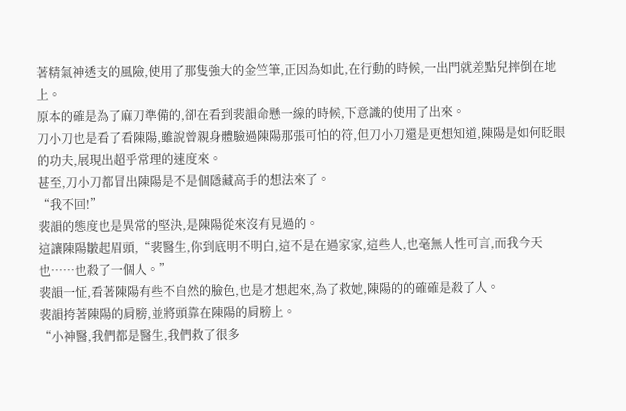著精氣神透支的風險,使用了那隻強大的金竺筆,正因為如此,在行動的時候,一出門就差點兒摔倒在地上。
原本的確是為了麻刀準備的,卻在看到裴韻命懸一線的時候,下意識的使用了出來。
刀小刀也是看了看陳陽,雖說曾親身體驗過陳陽那張可怕的符,但刀小刀還是更想知道,陳陽是如何眨眼的功夫,展現出超乎常理的速度來。
甚至,刀小刀都冒出陳陽是不是個隱藏高手的想法來了。
“我不回!”
裴韻的態度也是異常的堅決,是陳陽從來沒有見過的。
這讓陳陽皺起眉頭,“裴醫生,你到底明不明白,這不是在過家家,這些人,也毫無人性可言,而我今天也……也殺了一個人。”
裴韻一怔,看著陳陽有些不自然的臉色,也是才想起來,為了救她,陳陽的的確確是殺了人。
裴韻挎著陳陽的肩膀,並將頭靠在陳陽的肩膀上。
“小神醫,我們都是醫生,我們救了很多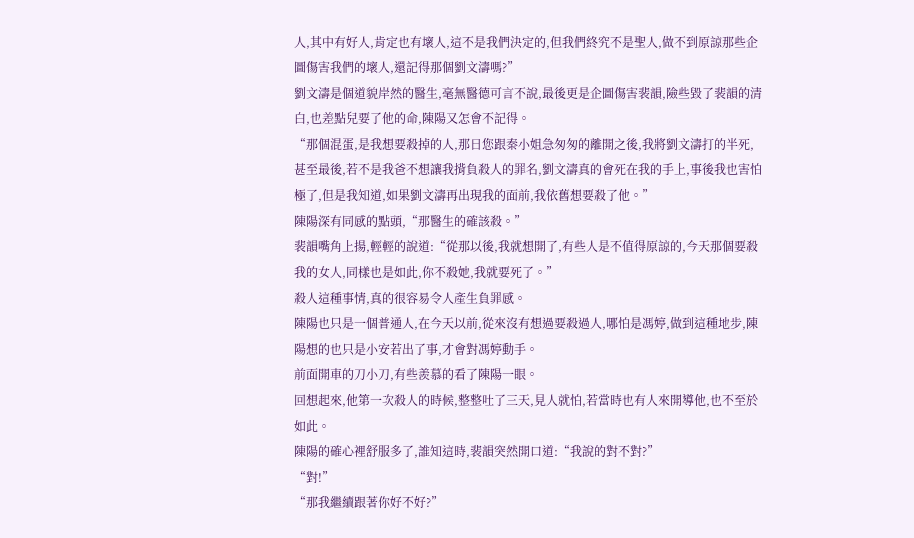人,其中有好人,肯定也有壞人,這不是我們決定的,但我們終究不是聖人,做不到原諒那些企圖傷害我們的壞人,還記得那個劉文濤嗎?”
劉文濤是個道貌岸然的醫生,毫無醫德可言不說,最後更是企圖傷害裴韻,險些毀了裴韻的清白,也差點兒要了他的命,陳陽又怎會不記得。
“那個混蛋,是我想要殺掉的人,那日您跟秦小姐急匆匆的離開之後,我將劉文濤打的半死,甚至最後,若不是我爸不想讓我揹負殺人的罪名,劉文濤真的會死在我的手上,事後我也害怕極了,但是我知道,如果劉文濤再出現我的面前,我依舊想要殺了他。”
陳陽深有同感的點頭,“那醫生的確該殺。”
裴韻嘴角上揚,輕輕的說道:“從那以後,我就想開了,有些人是不值得原諒的,今天那個要殺我的女人,同樣也是如此,你不殺她,我就要死了。”
殺人這種事情,真的很容易令人產生負罪感。
陳陽也只是一個普通人,在今天以前,從來沒有想過要殺過人,哪怕是馮婷,做到這種地步,陳陽想的也只是小安若出了事,才會對馮婷動手。
前面開車的刀小刀,有些羨慕的看了陳陽一眼。
回想起來,他第一次殺人的時候,整整吐了三天,見人就怕,若當時也有人來開導他,也不至於如此。
陳陽的確心裡舒服多了,誰知這時,裴韻突然開口道:“我說的對不對?”
“對!”
“那我繼續跟著你好不好?”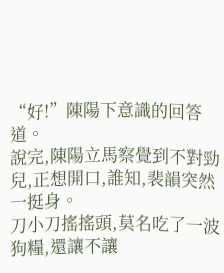“好!”陳陽下意識的回答道。
說完,陳陽立馬察覺到不對勁兒,正想開口,誰知,裴韻突然一挺身。
刀小刀搖搖頭,莫名吃了一波狗糧,還讓不讓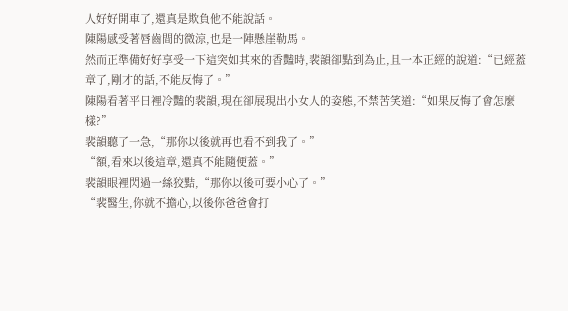人好好開車了,還真是欺負他不能說話。
陳陽感受著唇齒間的微涼,也是一陣懸崖勒馬。
然而正準備好好享受一下這突如其來的香豔時,裴韻卻點到為止,且一本正經的說道:“已經蓋章了,剛才的話,不能反悔了。”
陳陽看著平日裡冷豔的裴韻,現在卻展現出小女人的姿態,不禁苦笑道:“如果反悔了會怎麼樣?”
裴韻聽了一急,“那你以後就再也看不到我了。”
“額,看來以後這章,還真不能隨便蓋。”
裴韻眼裡閃過一絲狡黠,“那你以後可要小心了。”
“裴醫生,你就不擔心,以後你爸爸會打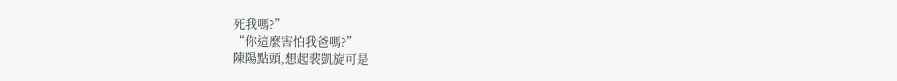死我嗎?”
“你這麼害怕我爸嗎?”
陳陽點頭,想起裴凱旋可是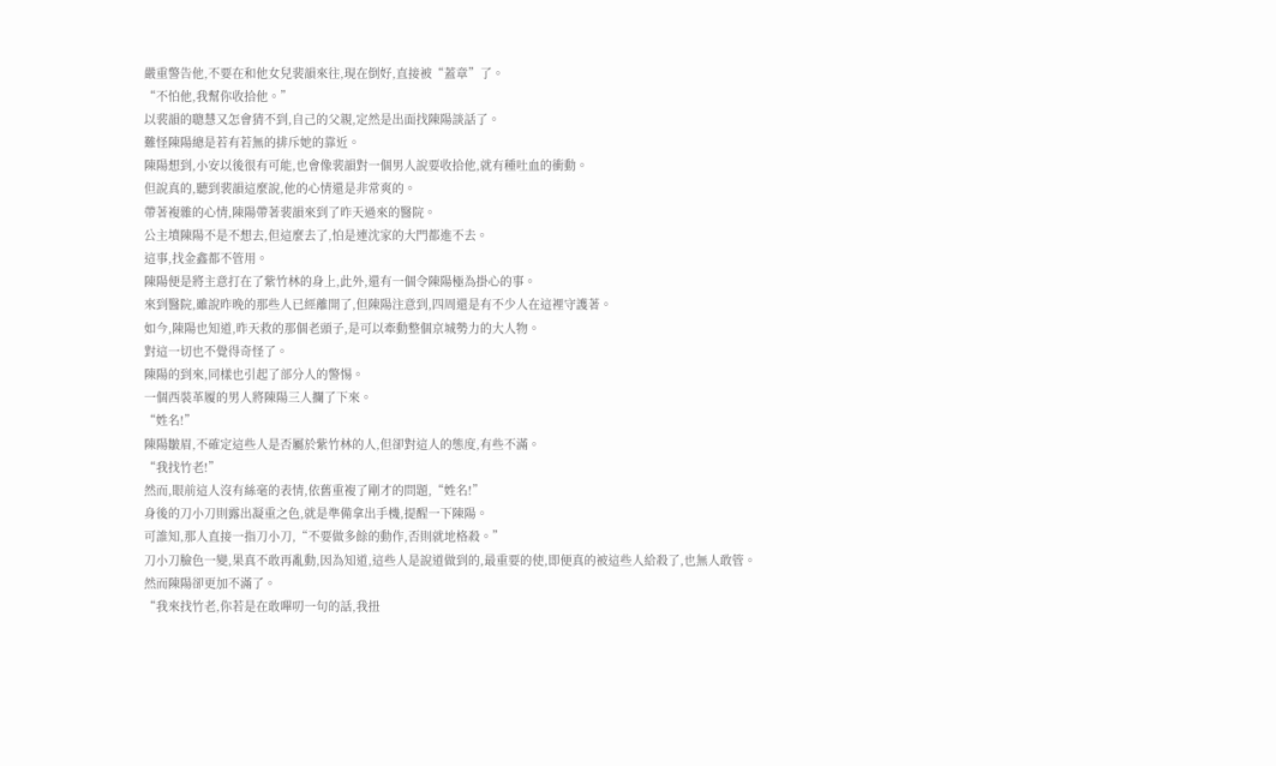嚴重警告他,不要在和他女兒裴韻來往,現在倒好,直接被“蓋章”了。
“不怕他,我幫你收拾他。”
以裴韻的聰慧又怎會猜不到,自己的父親,定然是出面找陳陽談話了。
難怪陳陽總是若有若無的排斥她的靠近。
陳陽想到,小安以後很有可能,也會像裴韻對一個男人說要收拾他,就有種吐血的衝動。
但說真的,聽到裴韻這麼說,他的心情還是非常爽的。
帶著複雜的心情,陳陽帶著裴韻來到了昨天過來的醫院。
公主墳陳陽不是不想去,但這麼去了,怕是連沈家的大門都進不去。
這事,找金鑫都不管用。
陳陽便是將主意打在了紫竹林的身上,此外,還有一個令陳陽極為掛心的事。
來到醫院,雖說昨晚的那些人已經離開了,但陳陽注意到,四周還是有不少人在這裡守護著。
如今,陳陽也知道,昨天救的那個老頭子,是可以牽動整個京城勢力的大人物。
對這一切也不覺得奇怪了。
陳陽的到來,同樣也引起了部分人的警惕。
一個西裝革履的男人將陳陽三人攔了下來。
“姓名!”
陳陽皺眉,不確定這些人是否屬於紫竹林的人,但卻對這人的態度,有些不滿。
“我找竹老!”
然而,眼前這人沒有絲毫的表情,依舊重複了剛才的問題,“姓名!”
身後的刀小刀則露出凝重之色,就是準備拿出手機,提醒一下陳陽。
可誰知,那人直接一指刀小刀,“不要做多餘的動作,否則就地格殺。”
刀小刀臉色一變,果真不敢再亂動,因為知道,這些人是說道做到的,最重要的使,即便真的被這些人給殺了,也無人敢管。
然而陳陽卻更加不滿了。
“我來找竹老,你若是在敢嗶叨一句的話,我扭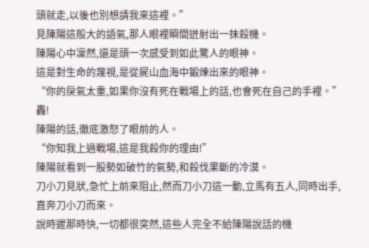頭就走,以後也別想請我來這裡。”
見陳陽這般大的語氣,那人眼裡瞬間迸射出一抹殺機。
陳陽心中凜然,還是頭一次感受到如此驚人的眼神。
這是對生命的蔑視,是從屍山血海中鍛煉出來的眼神。
“你的戾氣太重,如果你沒有死在戰場上的話,也會死在自己的手裡。”
轟!
陳陽的話,徹底激怒了眼前的人。
“你知我上過戰場,這是我殺你的理由!”
陳陽就看到一股勢如破竹的氣勢,和殺伐果斷的冷漠。
刀小刀見狀,急忙上前來阻止,然而刀小刀這一動,立馬有五人,同時出手,直奔刀小刀而來。
說時遲那時快,一切都很突然,這些人完全不給陳陽說話的機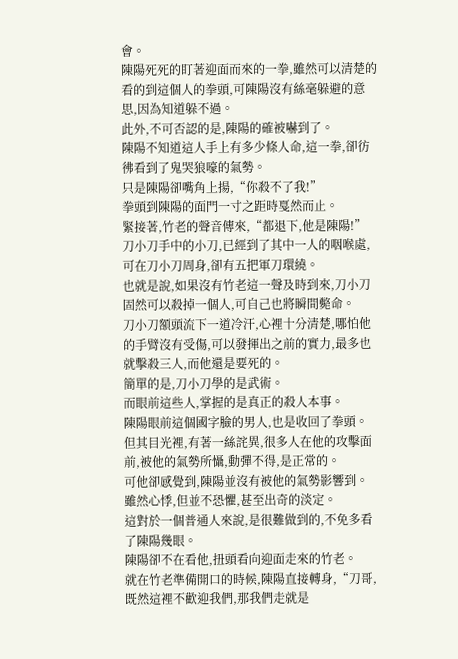會。
陳陽死死的盯著迎面而來的一拳,雖然可以清楚的看的到這個人的拳頭,可陳陽沒有絲毫躲避的意思,因為知道躲不過。
此外,不可否認的是,陳陽的確被嚇到了。
陳陽不知道這人手上有多少條人命,這一拳,卻彷彿看到了鬼哭狼嚎的氣勢。
只是陳陽卻嘴角上揚,“你殺不了我!”
拳頭到陳陽的面門一寸之距時戛然而止。
緊接著,竹老的聲音傳來,“都退下,他是陳陽!”
刀小刀手中的小刀,已經到了其中一人的咽喉處,可在刀小刀周身,卻有五把軍刀環繞。
也就是說,如果沒有竹老這一聲及時到來,刀小刀固然可以殺掉一個人,可自己也將瞬間斃命。
刀小刀額頭流下一道冷汗,心裡十分清楚,哪怕他的手臂沒有受傷,可以發揮出之前的實力,最多也就擊殺三人,而他還是要死的。
簡單的是,刀小刀學的是武術。
而眼前這些人,掌握的是真正的殺人本事。
陳陽眼前這個國字臉的男人,也是收回了拳頭。
但其目光裡,有著一絲詫異,很多人在他的攻擊面前,被他的氣勢所懾,動彈不得,是正常的。
可他卻感覺到,陳陽並沒有被他的氣勢影響到。
雖然心悸,但並不恐懼,甚至出奇的淡定。
這對於一個普通人來說,是很難做到的,不免多看了陳陽幾眼。
陳陽卻不在看他,扭頭看向迎面走來的竹老。
就在竹老準備開口的時候,陳陽直接轉身,“刀哥,既然這裡不歡迎我們,那我們走就是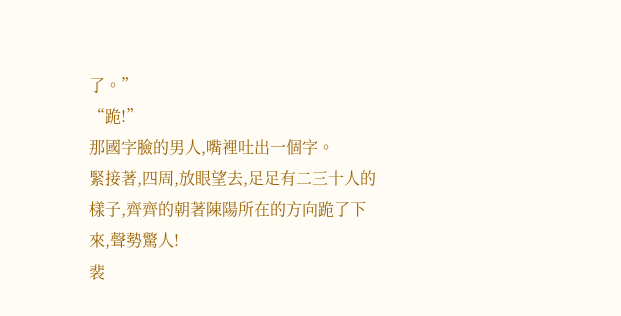了。”
“跪!”
那國字臉的男人,嘴裡吐出一個字。
緊接著,四周,放眼望去,足足有二三十人的樣子,齊齊的朝著陳陽所在的方向跪了下來,聲勢驚人!
裴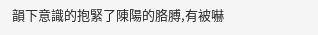韻下意識的抱緊了陳陽的胳膊,有被嚇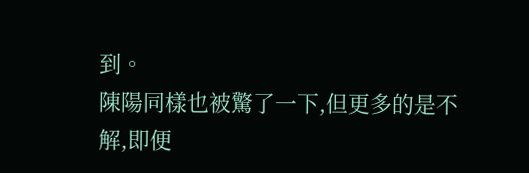到。
陳陽同樣也被驚了一下,但更多的是不解,即便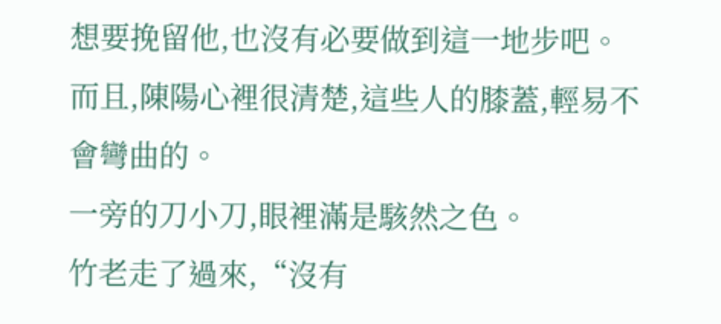想要挽留他,也沒有必要做到這一地步吧。
而且,陳陽心裡很清楚,這些人的膝蓋,輕易不會彎曲的。
一旁的刀小刀,眼裡滿是駭然之色。
竹老走了過來,“沒有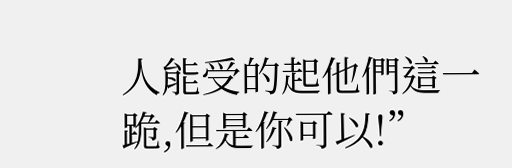人能受的起他們這一跪,但是你可以!”